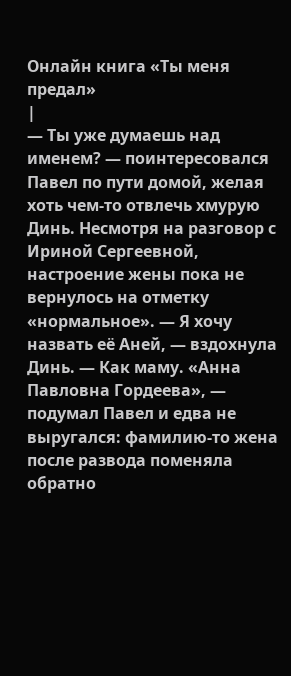Онлайн книга «Ты меня предал»
|
— Ты уже думаешь над именем? — поинтересовался Павел по пути домой, желая хоть чем-то отвлечь хмурую Динь. Несмотря на разговор с Ириной Сергеевной, настроение жены пока не вернулось на отметку «нормальное». — Я хочу назвать её Аней, — вздохнула Динь. — Как маму. «Анна Павловна Гордеева», — подумал Павел и едва не выругался: фамилию-то жена после развода поменяла обратно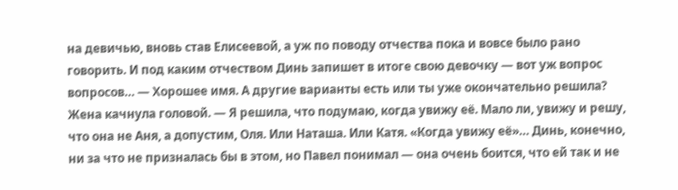на девичью, вновь став Елисеевой, а уж по поводу отчества пока и вовсе было рано говорить. И под каким отчеством Динь запишет в итоге свою девочку — вот уж вопрос вопросов… — Хорошее имя. А другие варианты есть или ты уже окончательно решила? Жена качнула головой. — Я решила, что подумаю, когда увижу её. Мало ли, увижу и решу, что она не Аня, а допустим, Оля. Или Наташа. Или Катя. «Когда увижу её»… Динь, конечно, ни за что не призналась бы в этом, но Павел понимал — она очень боится, что ей так и не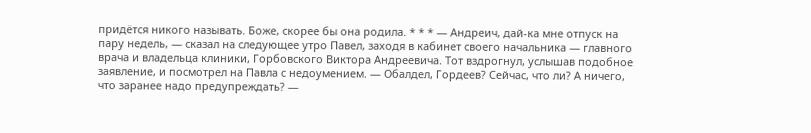придётся никого называть. Боже, скорее бы она родила. * * * — Андреич, дай-ка мне отпуск на пару недель, — сказал на следующее утро Павел, заходя в кабинет своего начальника — главного врача и владельца клиники, Горбовского Виктора Андреевича. Тот вздрогнул, услышав подобное заявление, и посмотрел на Павла с недоумением. — Обалдел, Гордеев? Сейчас, что ли? А ничего, что заранее надо предупреждать? —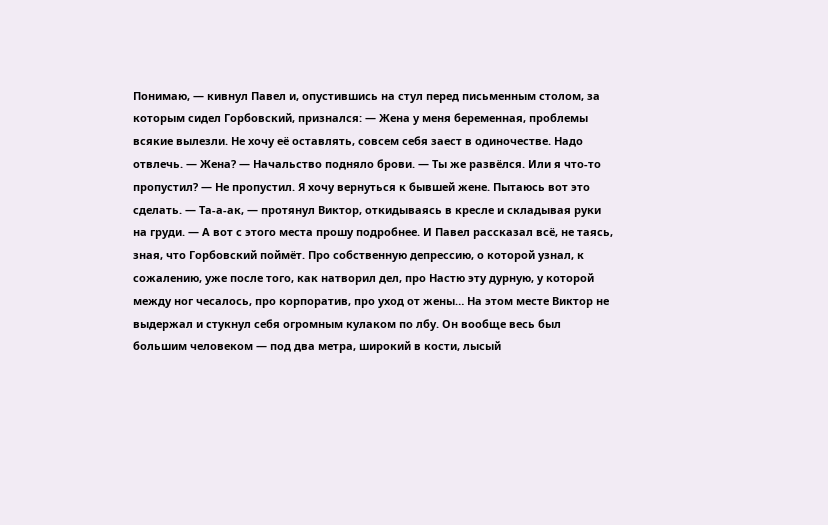Понимаю, — кивнул Павел и, опустившись на стул перед письменным столом, за которым сидел Горбовский, признался: — Жена у меня беременная, проблемы всякие вылезли. Не хочу её оставлять, совсем себя заест в одиночестве. Надо отвлечь. — Жена? — Начальство подняло брови. — Ты же развёлся. Или я что-то пропустил? — Не пропустил. Я хочу вернуться к бывшей жене. Пытаюсь вот это сделать. — Та-а-ак, — протянул Виктор, откидываясь в кресле и складывая руки на груди. — А вот с этого места прошу подробнее. И Павел рассказал всё, не таясь, зная, что Горбовский поймёт. Про собственную депрессию, о которой узнал, к сожалению, уже после того, как натворил дел, про Настю эту дурную, у которой между ног чесалось, про корпоратив, про уход от жены… На этом месте Виктор не выдержал и стукнул себя огромным кулаком по лбу. Он вообще весь был большим человеком — под два метра, широкий в кости, лысый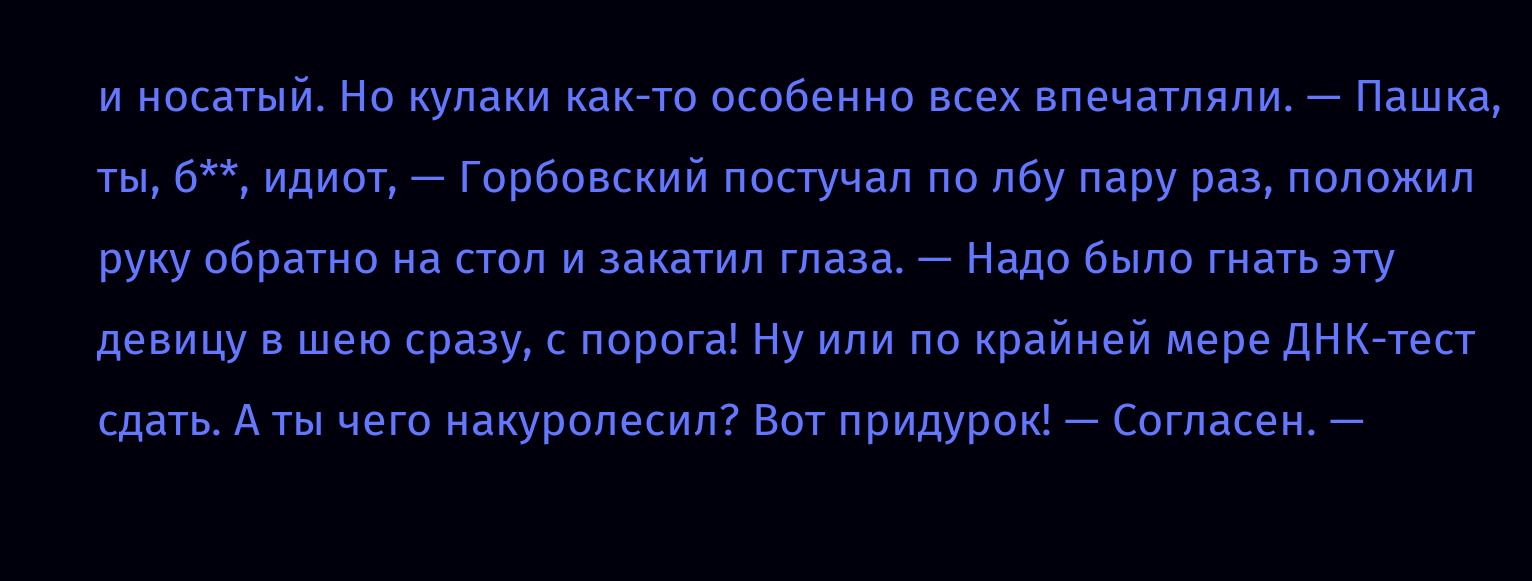и носатый. Но кулаки как-то особенно всех впечатляли. — Пашка, ты, б**, идиот, — Горбовский постучал по лбу пару раз, положил руку обратно на стол и закатил глаза. — Надо было гнать эту девицу в шею сразу, с порога! Ну или по крайней мере ДНК-тест сдать. А ты чего накуролесил? Вот придурок! — Согласен. —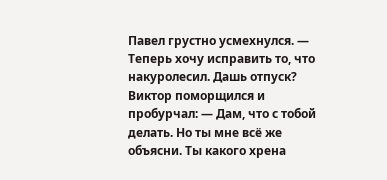Павел грустно усмехнулся. — Теперь хочу исправить то, что накуролесил. Дашь отпуск? Виктор поморщился и пробурчал: — Дам, что с тобой делать. Но ты мне всё же объясни. Ты какого хрена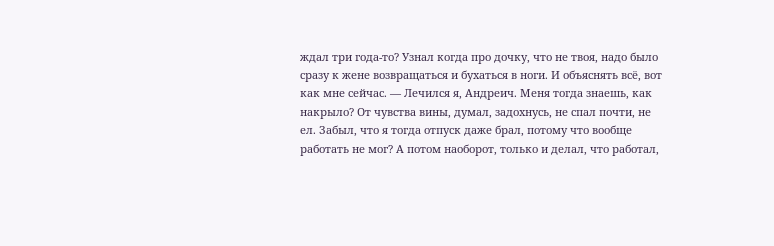ждал три года-то? Узнал когда про дочку, что не твоя, надо было сразу к жене возвращаться и бухаться в ноги. И объяснять всё, вот как мне сейчас. — Лечился я, Андреич. Меня тогда знаешь, как накрыло? От чувства вины, думал, задохнусь, не спал почти, не ел. Забыл, что я тогда отпуск даже брал, потому что вообще работать не мог? А потом наоборот, только и делал, что работал,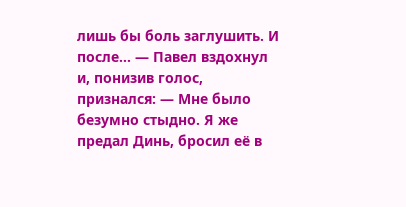лишь бы боль заглушить. И после… — Павел вздохнул и, понизив голос, признался: — Мне было безумно стыдно. Я же предал Динь, бросил её в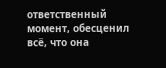ответственный момент, обесценил всё, что она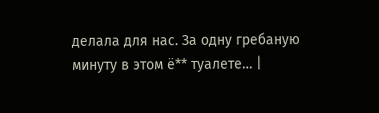делала для нас. За одну гребаную минуту в этом ё** туалете… |